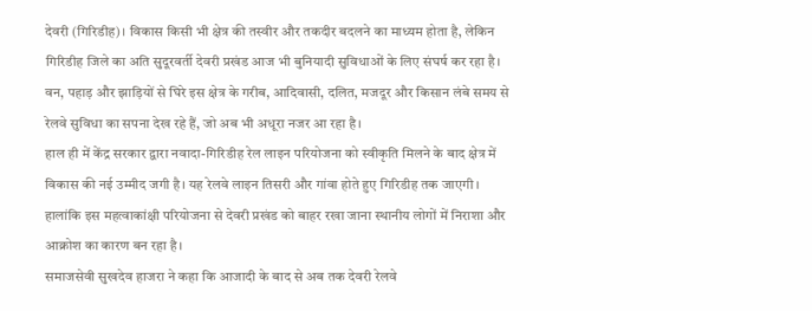देवरी (गिरिडीह)। विकास किसी भी क्षेत्र की तस्वीर और तकदीर बदलने का माध्यम होता है, लेकिन गिरिडीह जिले का अति सुदूरवर्ती देवरी प्रखंड आज भी बुनियादी सुविधाओं के लिए संघर्ष कर रहा है। वन, पहाड़ और झाड़ियों से घिरे इस क्षेत्र के गरीब, आदिवासी, दलित, मजदूर और किसान लंबे समय से रेलवे सुविधा का सपना देख रहे हैं, जो अब भी अधूरा नजर आ रहा है।
हाल ही में केंद्र सरकार द्वारा नवादा-गिरिडीह रेल लाइन परियोजना को स्वीकृति मिलने के बाद क्षेत्र में विकास की नई उम्मीद जगी है। यह रेलवे लाइन तिसरी और गांवा होते हुए गिरिडीह तक जाएगी। हालांकि इस महत्वाकांक्षी परियोजना से देवरी प्रखंड को बाहर रखा जाना स्थानीय लोगों में निराशा और आक्रोश का कारण बन रहा है।
समाजसेवी सुखदेव हाजरा ने कहा कि आजादी के बाद से अब तक देवरी रेलवे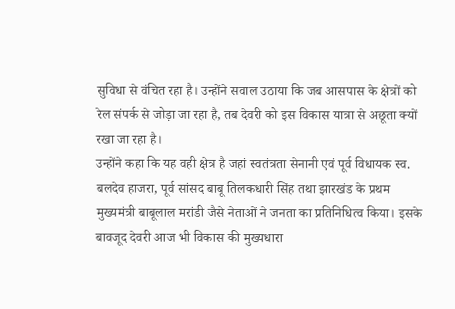सुविधा से वंचित रहा है। उन्होंने सवाल उठाया कि जब आसपास के क्षेत्रों को रेल संपर्क से जोड़ा जा रहा है, तब देवरी को इस विकास यात्रा से अछूता क्यों रखा जा रहा है।
उन्होंने कहा कि यह वही क्षेत्र है जहां स्वतंत्रता सेनानी एवं पूर्व विधायक स्व. बलदेव हाजरा, पूर्व सांसद बाबू तिलकधारी सिंह तथा झारखंड के प्रथम मुख्यमंत्री बाबूलाल मरांडी जैसे नेताओं ने जनता का प्रतिनिधित्व किया। इसके बावजूद देवरी आज भी विकास की मुख्यधारा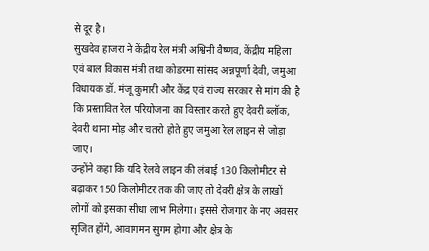से दूर है।
सुखदेव हाजरा ने केंद्रीय रेल मंत्री अश्विनी वैष्णव, केंद्रीय महिला एवं बाल विकास मंत्री तथा कोडरमा सांसद अन्नपूर्णा देवी, जमुआ विधायक डॉ. मंजू कुमारी और केंद्र एवं राज्य सरकार से मांग की है कि प्रस्तावित रेल परियोजना का विस्तार करते हुए देवरी ब्लॉक, देवरी थाना मोड़ और चतरो होते हुए जमुआ रेल लाइन से जोड़ा जाए।
उन्होंने कहा कि यदि रेलवे लाइन की लंबाई 130 किलोमीटर से बढ़ाकर 150 किलोमीटर तक की जाए तो देवरी क्षेत्र के लाखों लोगों को इसका सीधा लाभ मिलेगा। इससे रोजगार के नए अवसर सृजित होंगे, आवागमन सुगम होगा और क्षेत्र के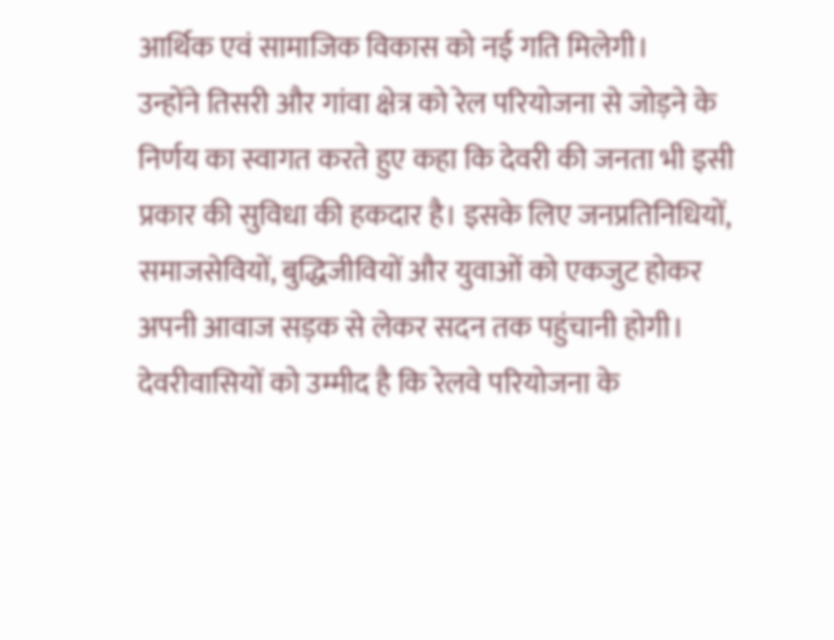आर्थिक एवं सामाजिक विकास को नई गति मिलेगी।
उन्होंने तिसरी और गांवा क्षेत्र को रेल परियोजना से जोड़ने के निर्णय का स्वागत करते हुए कहा कि देवरी की जनता भी इसी प्रकार की सुविधा की हकदार है। इसके लिए जनप्रतिनिधियों, समाजसेवियों, बुद्धिजीवियों और युवाओं को एकजुट होकर अपनी आवाज सड़क से लेकर सदन तक पहुंचानी होगी।
देवरीवासियों को उम्मीद है कि रेलवे परियोजना के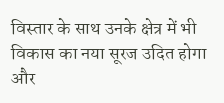विस्तार के साथ उनके क्षेत्र में भी विकास का नया सूरज उदित होगा और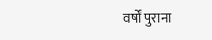वर्षों पुराना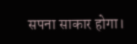सपना साकार होगा।